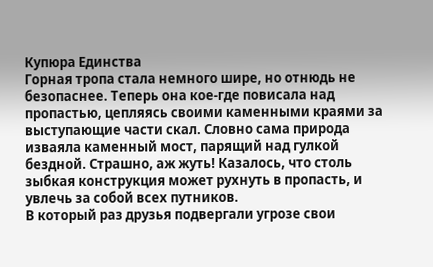Купюра Единства
Горная тропа стала немного шире, но отнюдь не безопаснее. Теперь она кое-где повисала над пропастью, цепляясь своими каменными краями за выступающие части скал. Словно сама природа изваяла каменный мост, парящий над гулкой бездной. Страшно, аж жуть! Казалось, что столь зыбкая конструкция может рухнуть в пропасть, и увлечь за собой всех путников.
В который раз друзья подвергали угрозе свои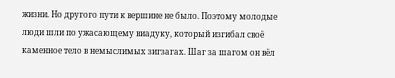жизни. Но другого пути к вершине не было. Поэтому молодые люди шли по ужасающему виадуку, который изгибал своё каменное тело в немыслимых зигзагах. Шаг за шагом он вёл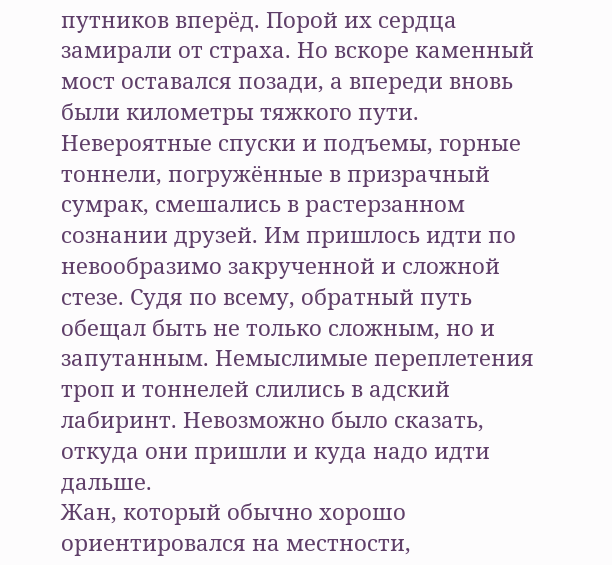путников вперёд. Порой их сердца замирали от страха. Но вскоре каменный мост оставался позади, а впереди вновь были километры тяжкого пути.
Невероятные спуски и подъемы, горные тоннели, погружённые в призрачный сумрак, смешались в растерзанном сознании друзей. Им пришлось идти по невообразимо закрученной и сложной стезе. Судя по всему, обратный путь обещал быть не только сложным, но и запутанным. Немыслимые переплетения троп и тоннелей слились в адский лабиринт. Невозможно было сказать, откуда они пришли и куда надо идти дальше.
Жан, который обычно хорошо ориентировался на местности,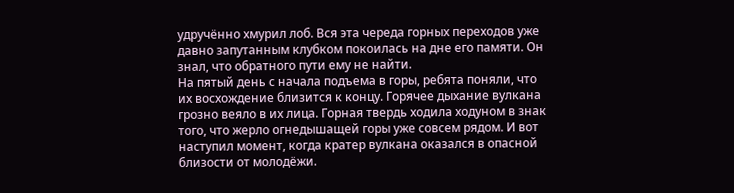удручённо хмурил лоб. Вся эта череда горных переходов уже давно запутанным клубком покоилась на дне его памяти. Он знал, что обратного пути ему не найти.
На пятый день с начала подъема в горы, ребята поняли, что их восхождение близится к концу. Горячее дыхание вулкана грозно веяло в их лица. Горная твердь ходила ходуном в знак того, что жерло огнедышащей горы уже совсем рядом. И вот наступил момент, когда кратер вулкана оказался в опасной близости от молодёжи.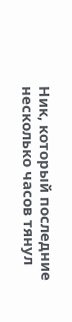Ник, который последние несколько часов тянул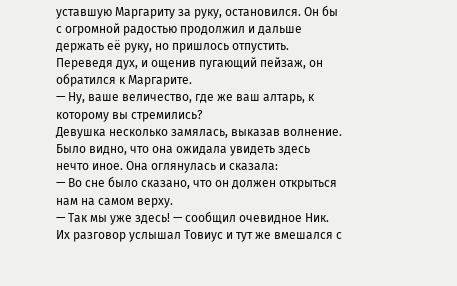уставшую Маргариту за руку, остановился. Он бы с огромной радостью продолжил и дальше держать её руку, но пришлось отпустить. Переведя дух, и ощенив пугающий пейзаж, он обратился к Маргарите.
— Ну, ваше величество, где же ваш алтарь, к которому вы стремились?
Девушка несколько замялась, выказав волнение. Было видно, что она ожидала увидеть здесь нечто иное. Она оглянулась и сказала:
— Во сне было сказано, что он должен открыться нам на самом верху.
— Так мы уже здесь! — сообщил очевидное Ник.
Их разговор услышал Товиус и тут же вмешался с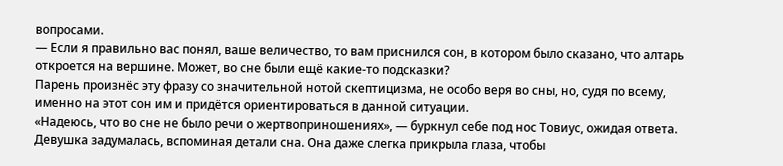вопросами.
— Если я правильно вас понял, ваше величество, то вам приснился сон, в котором было сказано, что алтарь откроется на вершине. Может, во сне были ещё какие-то подсказки?
Парень произнёс эту фразу со значительной нотой скептицизма, не особо веря во сны, но, судя по всему, именно на этот сон им и придётся ориентироваться в данной ситуации.
«Надеюсь, что во сне не было речи о жертвоприношениях», — буркнул себе под нос Товиус, ожидая ответа.
Девушка задумалась, вспоминая детали сна. Она даже слегка прикрыла глаза, чтобы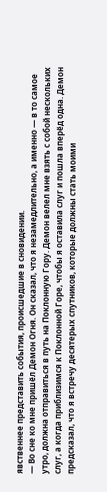явственнее представить события, происшедшие в сновидении.
— Во сне ко мне пришёл Демон Огня. Он сказал, что я незамедлительно, а именно — в то самое утро, должна отправиться в путь на Поклонную Гору. Демон велел мне взять с собой нескольких слуг, а когда приблизимся к Поклонной Горе, чтобы я оставила слуг и пошла вперёд одна. Демон предсказал, что я встречу десятерых спутников, которые должны стать моими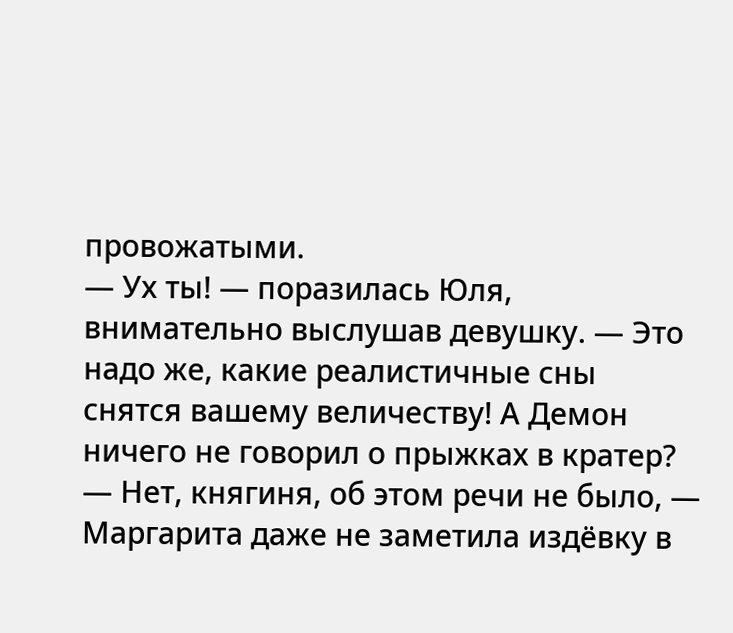провожатыми.
— Ух ты! — поразилась Юля, внимательно выслушав девушку. — Это надо же, какие реалистичные сны снятся вашему величеству! А Демон ничего не говорил о прыжках в кратер?
— Нет, княгиня, об этом речи не было, — Маргарита даже не заметила издёвку в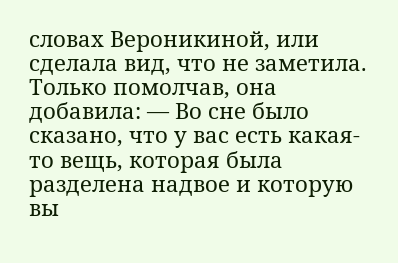словах Вероникиной, или сделала вид, что не заметила. Только помолчав, она добавила: — Во сне было сказано, что у вас есть какая-то вещь, которая была разделена надвое и которую вы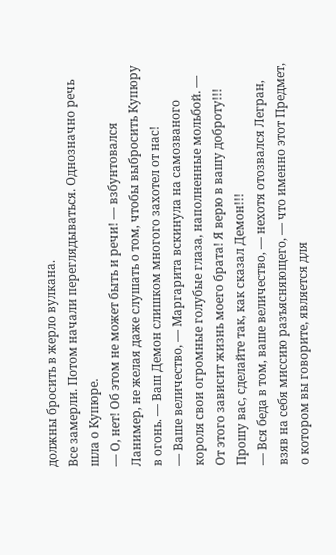должны бросить в жерло вулкана.
Все замерли. Потом начали переглядываться. Однозначно речь шла о Купюре.
— О, нет! Об этом не может быть и речи! — взбунтовался Ланимер, не желая даже слушать о том, чтобы выбросить Купюру в огонь. — Ваш Демон слишком многого захотел от нас!
— Ваше величество, — Маргарита вскинула на самозваного короля свои огромные голубые глаза, наполненные мольбой. — От этого зависит жизнь моего брата! Я верю в вашу доброту!!! Прошу вас, сделайте так, как сказал Демон!!!
— Вся беда в том, ваше величество, — нехотя отозвался Легран, взяв на себя миссию разъясняющего, — что именно этот Предмет, о котором вы говорите, является для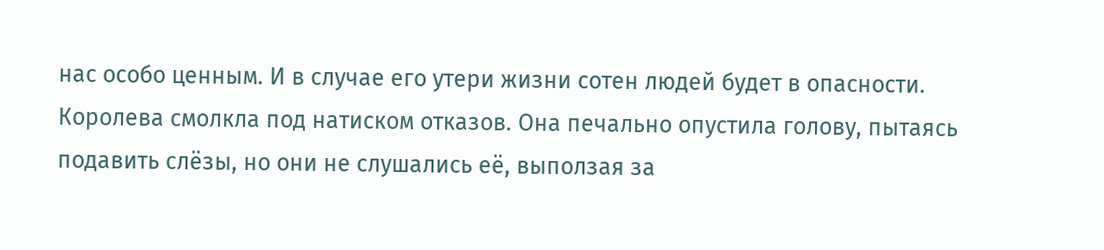нас особо ценным. И в случае его утери жизни сотен людей будет в опасности.
Королева смолкла под натиском отказов. Она печально опустила голову, пытаясь подавить слёзы, но они не слушались её, выползая за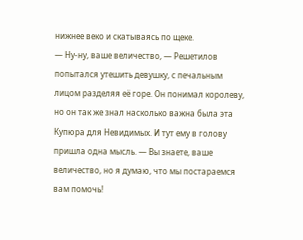нижнее веко и скатываясь по щеке.
— Ну-ну, ваше величество, — Решетилов попытался утешить девушку, с печальным лицом разделяя её горе. Он понимал королеву, но он так же знал насколько важна была эта Купюра для Невидимых. И тут ему в голову пришла одна мысль. — Вы знаете, ваше величество, но я думаю, что мы постараемся вам помочь!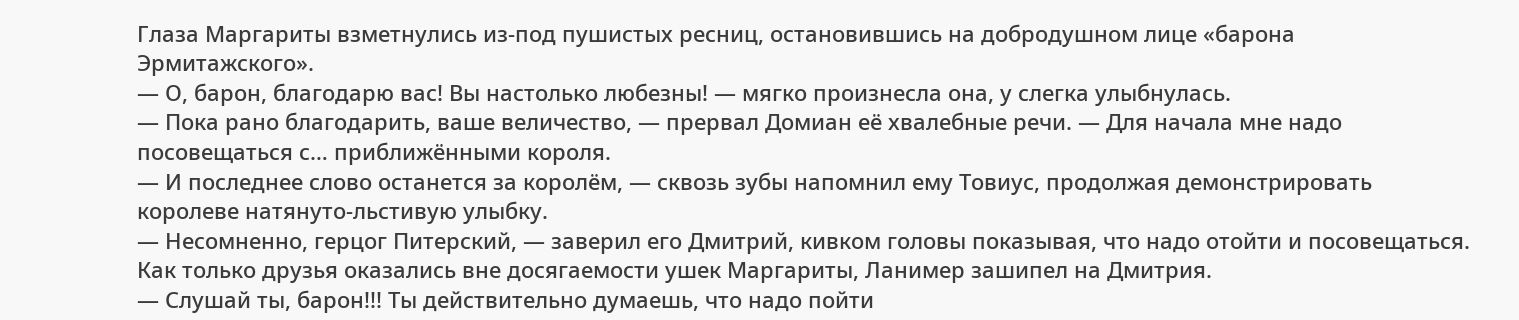Глаза Маргариты взметнулись из-под пушистых ресниц, остановившись на добродушном лице «барона Эрмитажского».
— О, барон, благодарю вас! Вы настолько любезны! — мягко произнесла она, у слегка улыбнулась.
— Пока рано благодарить, ваше величество, — прервал Домиан её хвалебные речи. — Для начала мне надо посовещаться с… приближёнными короля.
— И последнее слово останется за королём, — сквозь зубы напомнил ему Товиус, продолжая демонстрировать королеве натянуто-льстивую улыбку.
— Несомненно, герцог Питерский, — заверил его Дмитрий, кивком головы показывая, что надо отойти и посовещаться.
Как только друзья оказались вне досягаемости ушек Маргариты, Ланимер зашипел на Дмитрия.
— Слушай ты, барон!!! Ты действительно думаешь, что надо пойти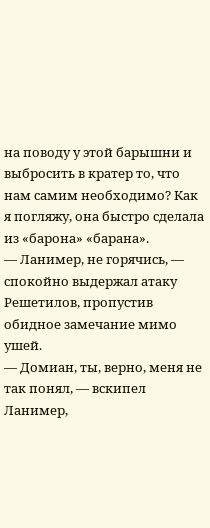на поводу у этой барышни и выбросить в кратер то, что нам самим необходимо? Как я погляжу, она быстро сделала из «барона» «барана».
— Ланимер, не горячись, — спокойно выдержал атаку Решетилов, пропустив обидное замечание мимо ушей.
— Домиан, ты, верно, меня не так понял, — вскипел Ланимер,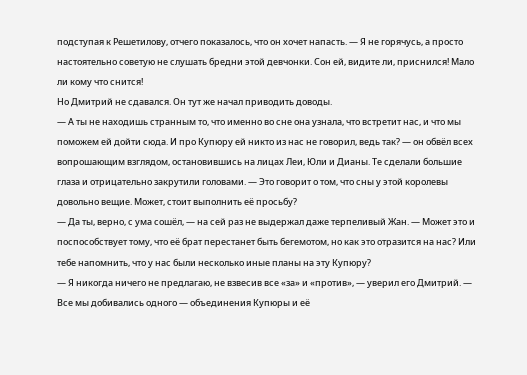подступая к Решетилову, отчего показалось, что он хочет напасть. — Я не горячусь, а просто настоятельно советую не слушать бредни этой девчонки. Сон ей, видите ли, приснился! Мало ли кому что снится!
Но Дмитрий не сдавался. Он тут же начал приводить доводы.
— А ты не находишь странным то, что именно во сне она узнала, что встретит нас, и что мы поможем ей дойти сюда. И про Купюру ей никто из нас не говорил, ведь так? — он обвёл всех вопрошающим взглядом, остановившись на лицах Леи, Юли и Дианы. Те сделали большие глаза и отрицательно закрутили головами. — Это говорит о том, что сны у этой королевы довольно вещие. Может, стоит выполнить её просьбу?
— Да ты, верно, с ума сошёл, — на сей раз не выдержал даже терпеливый Жан. — Может это и поспособствует тому, что её брат перестанет быть бегемотом, но как это отразится на нас? Или тебе напомнить, что у нас были несколько иные планы на эту Купюру?
— Я никогда ничего не предлагаю, не взвесив все «за» и «против», — уверил его Дмитрий. — Все мы добивались одного — объединения Купюры и её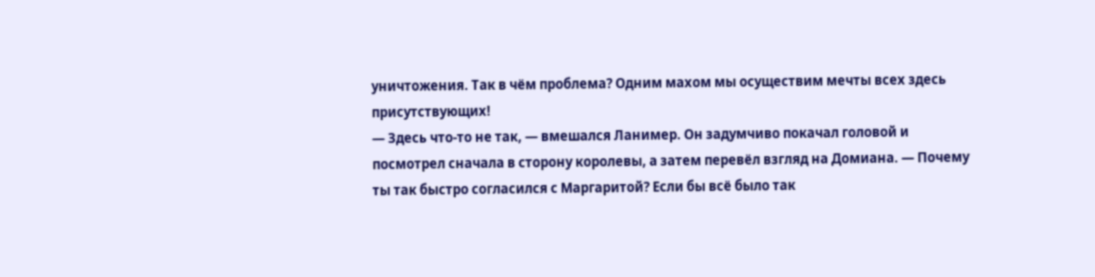уничтожения. Так в чём проблема? Одним махом мы осуществим мечты всех здесь присутствующих!
— Здесь что-то не так, — вмешался Ланимер. Он задумчиво покачал головой и посмотрел сначала в сторону королевы, а затем перевёл взгляд на Домиана. — Почему ты так быстро согласился с Маргаритой? Если бы всё было так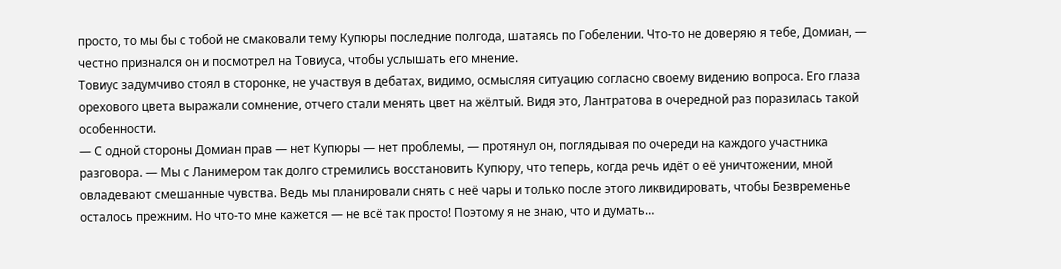просто, то мы бы с тобой не смаковали тему Купюры последние полгода, шатаясь по Гобелении. Что-то не доверяю я тебе, Домиан, — честно признался он и посмотрел на Товиуса, чтобы услышать его мнение.
Товиус задумчиво стоял в сторонке, не участвуя в дебатах, видимо, осмысляя ситуацию согласно своему видению вопроса. Его глаза орехового цвета выражали сомнение, отчего стали менять цвет на жёлтый. Видя это, Лантратова в очередной раз поразилась такой особенности.
— С одной стороны Домиан прав — нет Купюры — нет проблемы, — протянул он, поглядывая по очереди на каждого участника разговора. — Мы с Ланимером так долго стремились восстановить Купюру, что теперь, когда речь идёт о её уничтожении, мной овладевают смешанные чувства. Ведь мы планировали снять с неё чары и только после этого ликвидировать, чтобы Безвременье осталось прежним. Но что-то мне кажется — не всё так просто! Поэтому я не знаю, что и думать…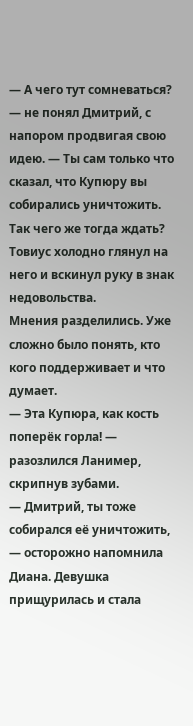— А чего тут сомневаться? — не понял Дмитрий, с напором продвигая свою идею. — Ты сам только что сказал, что Купюру вы собирались уничтожить. Так чего же тогда ждать?
Товиус холодно глянул на него и вскинул руку в знак недовольства.
Мнения разделились. Уже сложно было понять, кто кого поддерживает и что думает.
— Эта Купюра, как кость поперёк горла! — разозлился Ланимер, скрипнув зубами.
— Дмитрий, ты тоже собирался её уничтожить, — осторожно напомнила Диана. Девушка прищурилась и стала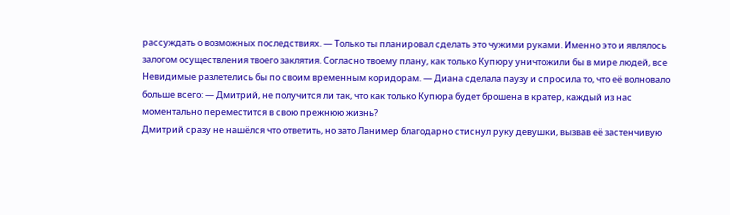рассуждать о возможных последствиях. — Только ты планировал сделать это чужими руками. Именно это и являлось залогом осуществления твоего заклятия. Согласно твоему плану, как только Купюру уничтожили бы в мире людей, все Невидимые разлетелись бы по своим временным коридорам. — Диана сделала паузу и спросила то, что её волновало больше всего: — Дмитрий, не получится ли так, что как только Купюра будет брошена в кратер, каждый из нас моментально переместится в свою прежнюю жизнь?
Дмитрий сразу не нашёлся что ответить, но зато Ланимер благодарно стиснул руку девушки, вызвав её застенчивую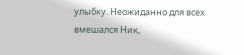улыбку. Неожиданно для всех вмешался Ник,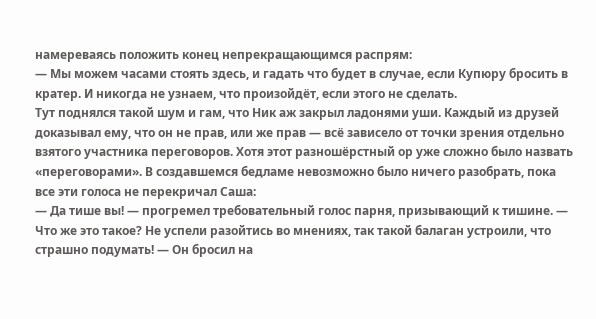намереваясь положить конец непрекращающимся распрям:
— Мы можем часами стоять здесь, и гадать что будет в случае, если Купюру бросить в кратер. И никогда не узнаем, что произойдёт, если этого не сделать.
Тут поднялся такой шум и гам, что Ник аж закрыл ладонями уши. Каждый из друзей доказывал ему, что он не прав, или же прав — всё зависело от точки зрения отдельно взятого участника переговоров. Хотя этот разношёрстный ор уже сложно было назвать «переговорами». В создавшемся бедламе невозможно было ничего разобрать, пока все эти голоса не перекричал Саша:
— Да тише вы! — прогремел требовательный голос парня, призывающий к тишине. — Что же это такое? Не успели разойтись во мнениях, так такой балаган устроили, что страшно подумать! — Он бросил на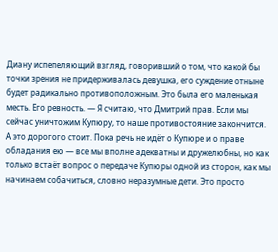Диану испепеляющий взгляд, говоривший о том, что какой бы точки зрения не придерживалась девушка, его суждение отныне будет радикально противоположным. Это была его маленькая месть. Его ревность. — Я считаю, что Дмитрий прав. Если мы сейчас уничтожим Купюру, то наше противостояние закончится. А это дорогого стоит. Пока речь не идёт о Купюре и о праве обладания ею — все мы вполне адекватны и дружелюбны, но как только встаёт вопрос о передаче Купюры одной из сторон, как мы начинаем собачиться, словно неразумные дети. Это просто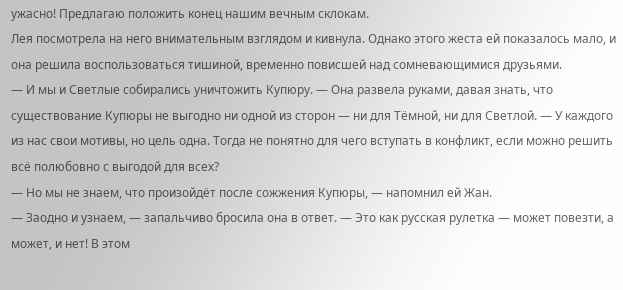ужасно! Предлагаю положить конец нашим вечным склокам.
Лея посмотрела на него внимательным взглядом и кивнула. Однако этого жеста ей показалось мало, и она решила воспользоваться тишиной, временно повисшей над сомневающимися друзьями.
— И мы и Светлые собирались уничтожить Купюру. — Она развела руками, давая знать, что существование Купюры не выгодно ни одной из сторон — ни для Тёмной, ни для Светлой. — У каждого из нас свои мотивы, но цель одна. Тогда не понятно для чего вступать в конфликт, если можно решить всё полюбовно с выгодой для всех?
— Но мы не знаем, что произойдёт после сожжения Купюры, — напомнил ей Жан.
— Заодно и узнаем, — запальчиво бросила она в ответ. — Это как русская рулетка — может повезти, а может, и нет! В этом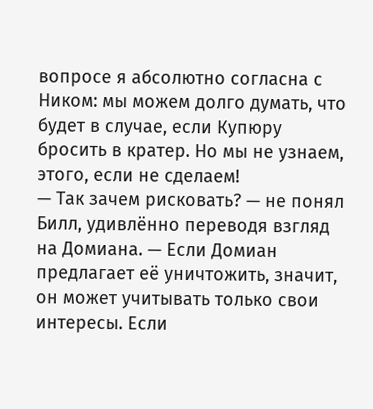вопросе я абсолютно согласна с Ником: мы можем долго думать, что будет в случае, если Купюру бросить в кратер. Но мы не узнаем, этого, если не сделаем!
— Так зачем рисковать? — не понял Билл, удивлённо переводя взгляд на Домиана. — Если Домиан предлагает её уничтожить, значит, он может учитывать только свои интересы. Если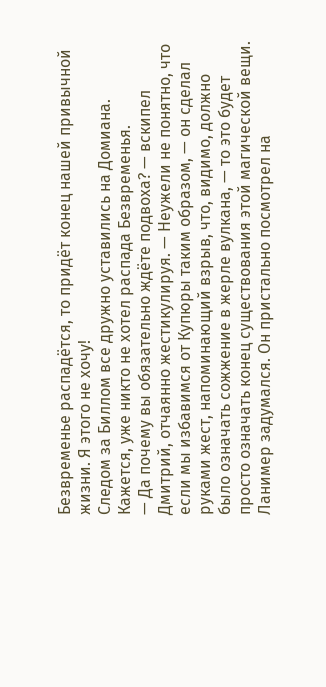Безвременье распадётся, то придёт конец нашей привычной жизни. Я этого не хочу!
Следом за Биллом все дружно уставились на Домиана. Кажется, уже никто не хотел распада Безвременья.
— Да почему вы обязательно ждёте подвоха? — вскипел Дмитрий, отчаянно жестикулируя. — Неужели не понятно, что если мы избавимся от Купюры таким образом, — он сделал руками жест, напоминающий взрыв, что, видимо, должно было означать сожжение в жерле вулкана, — то это будет просто означать конец существования этой магической вещи.
Ланимер задумался. Он пристально посмотрел на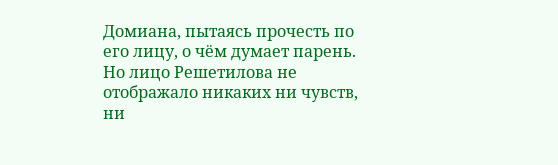Домиана, пытаясь прочесть по его лицу, о чём думает парень. Но лицо Решетилова не отображало никаких ни чувств, ни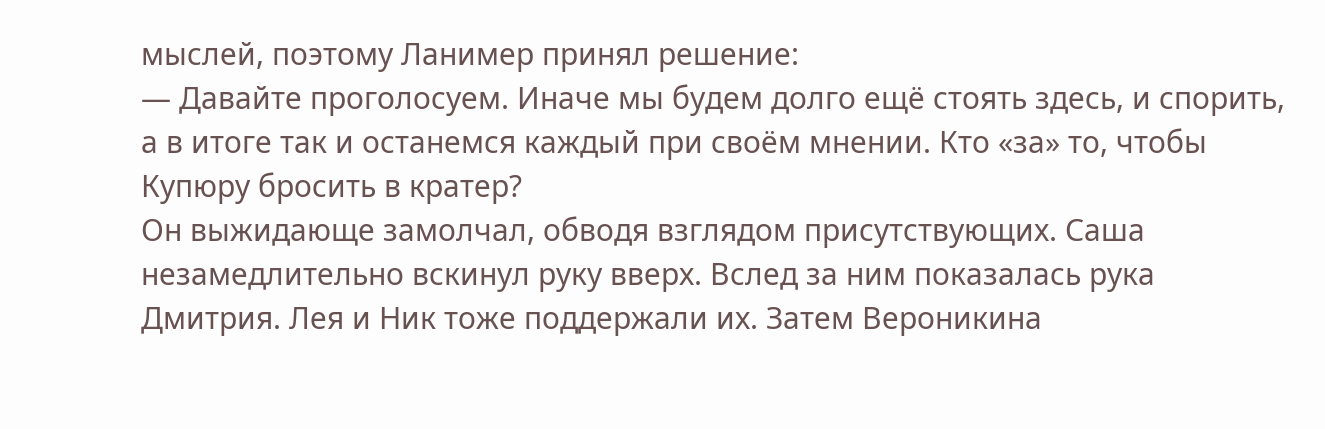мыслей, поэтому Ланимер принял решение:
— Давайте проголосуем. Иначе мы будем долго ещё стоять здесь, и спорить, а в итоге так и останемся каждый при своём мнении. Кто «за» то, чтобы Купюру бросить в кратер?
Он выжидающе замолчал, обводя взглядом присутствующих. Саша незамедлительно вскинул руку вверх. Вслед за ним показалась рука Дмитрия. Лея и Ник тоже поддержали их. Затем Вероникина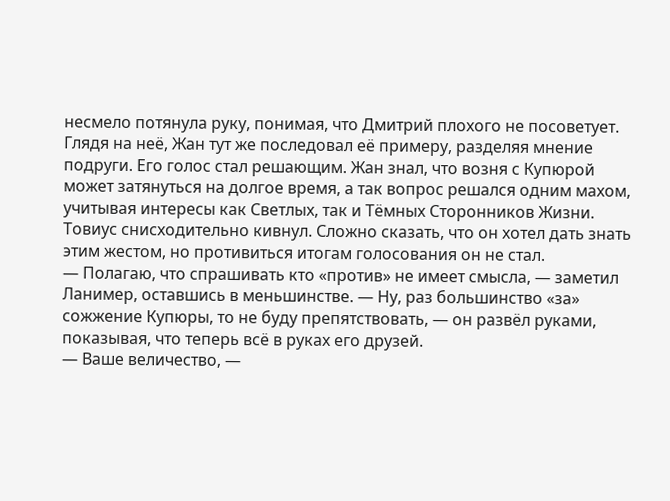несмело потянула руку, понимая, что Дмитрий плохого не посоветует. Глядя на неё, Жан тут же последовал её примеру, разделяя мнение подруги. Его голос стал решающим. Жан знал, что возня с Купюрой может затянуться на долгое время, а так вопрос решался одним махом, учитывая интересы как Светлых, так и Тёмных Сторонников Жизни.
Товиус снисходительно кивнул. Сложно сказать, что он хотел дать знать этим жестом, но противиться итогам голосования он не стал.
— Полагаю, что спрашивать кто «против» не имеет смысла, — заметил Ланимер, оставшись в меньшинстве. — Ну, раз большинство «за» сожжение Купюры, то не буду препятствовать, — он развёл руками, показывая, что теперь всё в руках его друзей.
— Ваше величество, —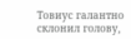Товиус галантно склонил голову,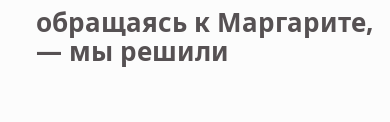обращаясь к Маргарите, — мы решили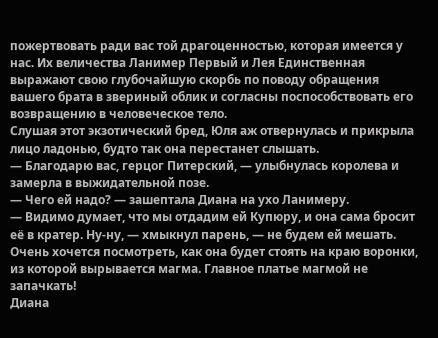пожертвовать ради вас той драгоценностью, которая имеется у нас. Их величества Ланимер Первый и Лея Единственная выражают свою глубочайшую скорбь по поводу обращения вашего брата в звериный облик и согласны поспособствовать его возвращению в человеческое тело.
Слушая этот экзотический бред, Юля аж отвернулась и прикрыла лицо ладонью, будто так она перестанет слышать.
— Благодарю вас, герцог Питерский, — улыбнулась королева и замерла в выжидательной позе.
— Чего ей надо? — зашептала Диана на ухо Ланимеру.
— Видимо думает, что мы отдадим ей Купюру, и она сама бросит её в кратер. Ну-ну, — хмыкнул парень, — не будем ей мешать. Очень хочется посмотреть, как она будет стоять на краю воронки, из которой вырывается магма. Главное платье магмой не запачкать!
Диана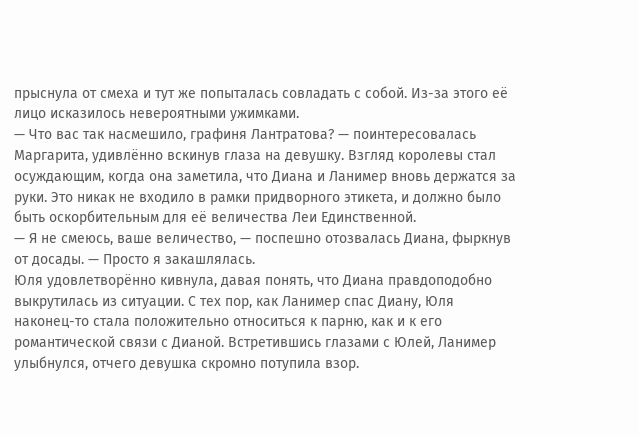прыснула от смеха и тут же попыталась совладать с собой. Из-за этого её лицо исказилось невероятными ужимками.
— Что вас так насмешило, графиня Лантратова? — поинтересовалась Маргарита, удивлённо вскинув глаза на девушку. Взгляд королевы стал осуждающим, когда она заметила, что Диана и Ланимер вновь держатся за руки. Это никак не входило в рамки придворного этикета, и должно было быть оскорбительным для её величества Леи Единственной.
— Я не смеюсь, ваше величество, — поспешно отозвалась Диана, фыркнув от досады. — Просто я закашлялась.
Юля удовлетворённо кивнула, давая понять, что Диана правдоподобно выкрутилась из ситуации. С тех пор, как Ланимер спас Диану, Юля наконец-то стала положительно относиться к парню, как и к его романтической связи с Дианой. Встретившись глазами с Юлей, Ланимер улыбнулся, отчего девушка скромно потупила взор.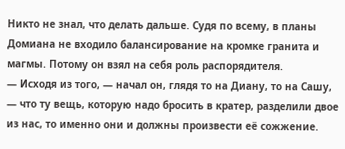Никто не знал, что делать дальше. Судя по всему, в планы Домиана не входило балансирование на кромке гранита и магмы. Потому он взял на себя роль распорядителя.
— Исходя из того, — начал он, глядя то на Диану, то на Сашу, — что ту вещь, которую надо бросить в кратер, разделили двое из нас, то именно они и должны произвести её сожжение.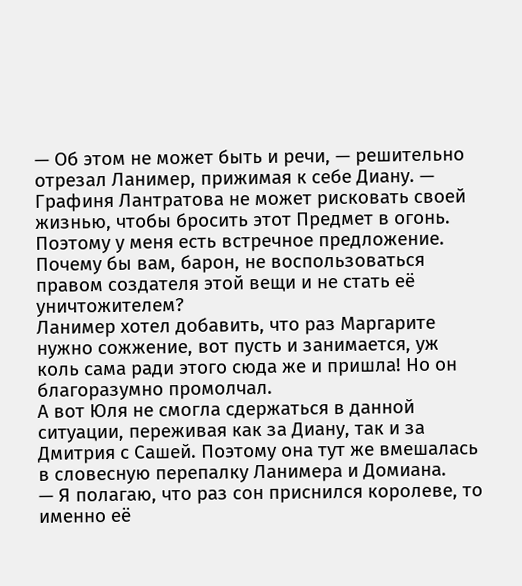— Об этом не может быть и речи, — решительно отрезал Ланимер, прижимая к себе Диану. — Графиня Лантратова не может рисковать своей жизнью, чтобы бросить этот Предмет в огонь. Поэтому у меня есть встречное предложение. Почему бы вам, барон, не воспользоваться правом создателя этой вещи и не стать её уничтожителем?
Ланимер хотел добавить, что раз Маргарите нужно сожжение, вот пусть и занимается, уж коль сама ради этого сюда же и пришла! Но он благоразумно промолчал.
А вот Юля не смогла сдержаться в данной ситуации, переживая как за Диану, так и за Дмитрия с Сашей. Поэтому она тут же вмешалась в словесную перепалку Ланимера и Домиана.
— Я полагаю, что раз сон приснился королеве, то именно её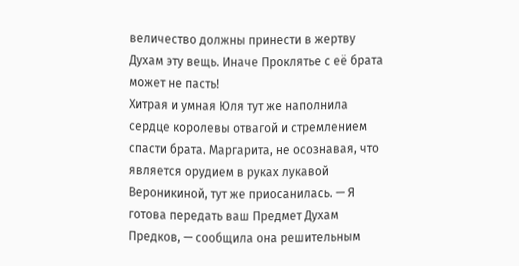величество должны принести в жертву Духам эту вещь. Иначе Проклятье с её брата может не пасть!
Хитрая и умная Юля тут же наполнила сердце королевы отвагой и стремлением спасти брата. Маргарита, не осознавая, что является орудием в руках лукавой Вероникиной, тут же приосанилась. — Я готова передать ваш Предмет Духам Предков, — сообщила она решительным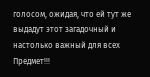голосом, ожидая, что ей тут же выдадут этот загадочный и настолько важный для всех Предмет!!!